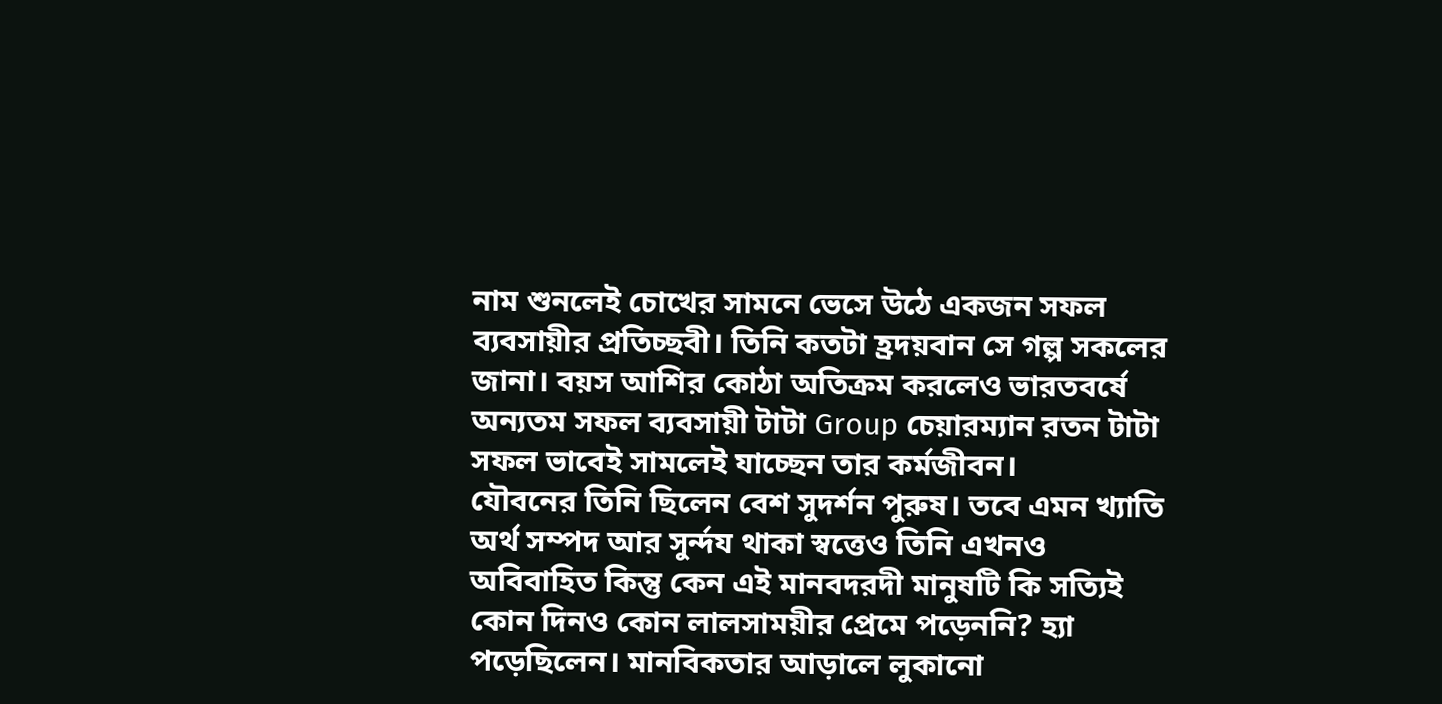নাম শুনলেই চোখের সামনে ভেসে উঠে একজন সফল ব্যবসায়ীর প্রতিচ্ছবী। তিনি কতটা হ্রদয়বান সে গল্প সকলের জানা। বয়স আশির কোঠা অতিক্রম করলেও ভারতবর্ষে অন্যতম সফল ব্যবসায়ী টাটা Group চেয়ারম্যান রতন টাটা সফল ভাবেই সামলেই যাচ্ছেন তার কর্মজীবন।
যৌবনের তিনি ছিলেন বেশ সুদর্শন পুরুষ। তবে এমন খ্যাতি অর্থ সম্পদ আর সুর্ন্দয থাকা স্বত্তেও তিনি এখনও অবিবাহিত কিন্তু কেন এই মানবদরদী মানুষটি কি সত্যিই কোন দিনও কোন লালসাময়ীর প্রেমে পড়েননি? হ্যা পড়েছিলেন। মানবিকতার আড়ালে লুকানো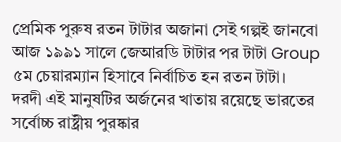প্রেমিক পুরুষ রতন টাটার অজানা সেই গল্পই জানবো আজ ১৯৯১ সালে জেআরডি টাটার পর টাটা Group ৫ম চেয়ারম্যান হিসাবে নির্বাচিত হন রতন টাটা।
দরদী এই মানুষটির অর্জনের খাতায় রয়েছে ভারতের সর্বোচ্চ রাষ্ট্রীয় পুরষ্কার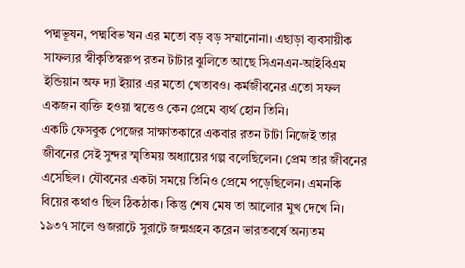পদ্মভূষন, পদ্মবিভ’ষন এর মতো বড় বড় সম্মানোনা। এছাড়া ব্যবসায়ীক সাফল্যর স্বীকৃতিস্বরুপ রতন টাটার ঝুলিতে আছে সিএনএন-আইবিএম ইন্ডিয়ান অফ দ্যা ইয়ার এর মতো খেতাবও। কর্মজীবনের এতো সফল একজন ব্যক্তি হওয়া স্বত্তেও কেন প্রেমে ব্যর্থ হোন তিনি।
একটি ফেসবুক পেজের সাক্ষাতকারে একবার রতন টাটা নিজেই তার জীবনের সেই সুন্দর স্মৃতিময় অধ্যায়ের গল্প বলেছিলেন। প্রেম তার জীবনের এসেছিল। যৌবনের একটা সময়ে তিনিও প্রেমে পড়েছিলেন। এমনকি বিয়ের কথাও ছিল ঠিকঠাক। কিন্তু শেষ মেষ তা আলোর মুখ দেখে নি।
১৯৩৭ সালে গুজরাটে সুরাটে জন্মগ্রহন করেন ভারতবর্ষে অন্যতম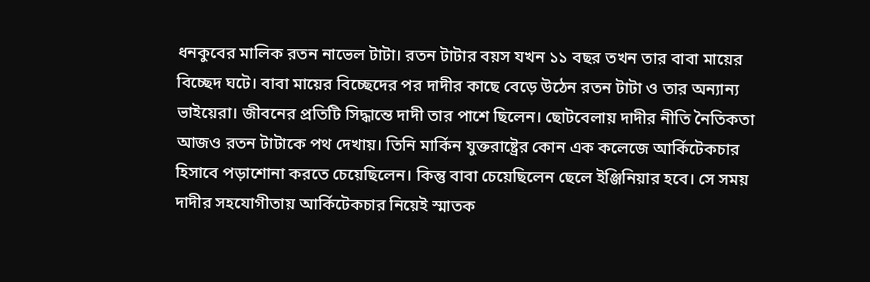ধনকুবের মালিক রতন নাভেল টাটা। রতন টাটার বয়স যখন ১১ বছর তখন তার বাবা মায়ের বিচ্ছেদ ঘটে। বাবা মায়ের বিচ্ছেদের পর দাদীর কাছে বেড়ে উঠেন রতন টাটা ও তার অন্যান্য ভাইয়েরা। জীবনের প্রতিটি সিদ্ধান্তে দাদী তার পাশে ছিলেন। ছোটবেলায় দাদীর নীতি নৈতিকতা আজও রতন টাটাকে পথ দেখায়। তিনি মার্কিন যুক্তরাষ্ট্রের কোন এক কলেজে আর্কিটেকচার হিসাবে পড়াশোনা করতে চেয়েছিলেন। কিন্তু বাবা চেয়েছিলেন ছেলে ইঞ্জিনিয়ার হবে। সে সময় দাদীর সহযোগীতায় আর্কিটেকচার নিয়েই স্মাতক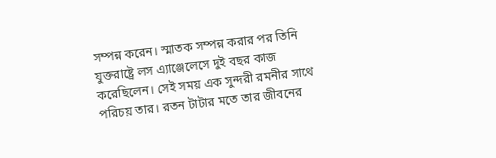সম্পন্ন করেন। স্মাতক সম্পন্ন করার পর তিনি যুক্তরাষ্ট্রে লস এ্যাঞ্জেলেসে দুই বছর কাজ করেছিলেন। সেই সময় এক সুন্দরী রমনীর সাথে পরিচয় তার। রতন টাটার মতে তার জীবনের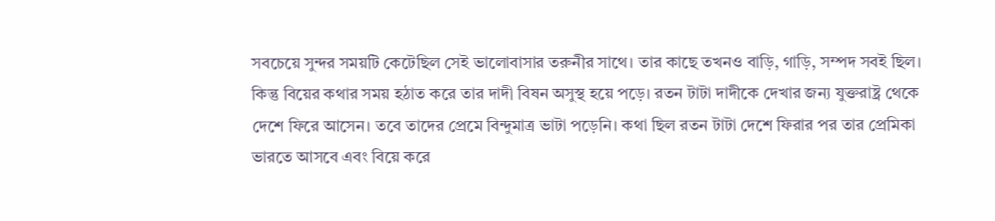সবচেয়ে সুন্দর সময়টি কেটেছিল সেই ভালোবাসার তরুনীর সাথে। তার কাছে তখনও বাড়ি, গাড়ি, সম্পদ সবই ছিল। কিন্তু বিয়ের কথার সময় হঠাত করে তার দাদী বিষন অসুস্থ হয়ে পড়ে। রতন টাটা দাদীকে দেখার জন্য যুক্তরাষ্ট্র থেকে দেশে ফিরে আসেন। তবে তাদের প্রেমে বিন্দুমাত্র ভাটা পড়েনি। কথা ছিল রতন টাটা দেশে ফিরার পর তার প্রেমিকা ভারতে আসবে এবং বিয়ে করে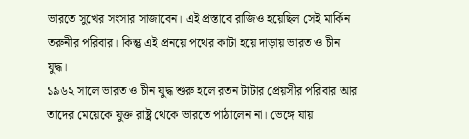ভারতে সুখের সংসার সাজাবেন। এই প্রস্তাবে রাজিও হয়েছিল সেই মার্কিন তরুনীর পরিবার। কিন্তু এই প্রনয়ে পথের কাটা হয়ে দাড়ায় ভারত ও চীন যুদ্ধ।
১৯৬২ সালে ভারত ও চীন যুদ্ধ শুরু হলে রতন টাটার প্রেয়সীর পরিবার আর তাদের মেয়েকে যুক্ত রাষ্ট্র থেকে ভারতে পাঠালেন না। ভেঙ্গে যায়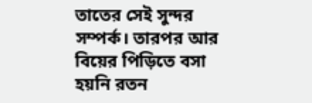তাতের সেই সুন্দর সম্পর্ক। তারপর আর বিয়ের পিড়িতে বসা হয়নি রতন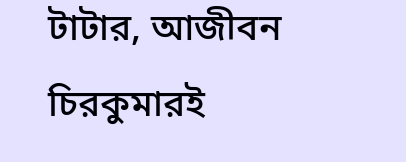টাটার, আজীবন চিরকুমারই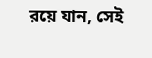রয়ে যান, সেই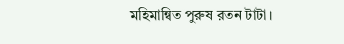মহিমান্বিত পুরুষ রতন টাটা।